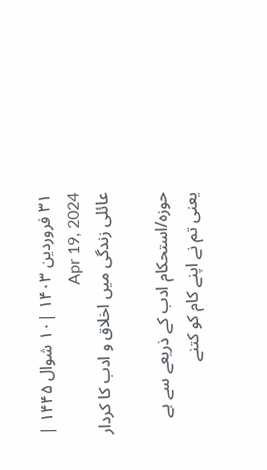۳۱ فروردین ۱۴۰۳ |۱۰ شوال ۱۴۴۵ | Apr 19, 2024
عائلی زندگی میں اخلاق و ادب کا کردار

حوزہ/استحکام ادب کے ذریعے سے ہے یعنی تم نے اپنے کام کو کتنے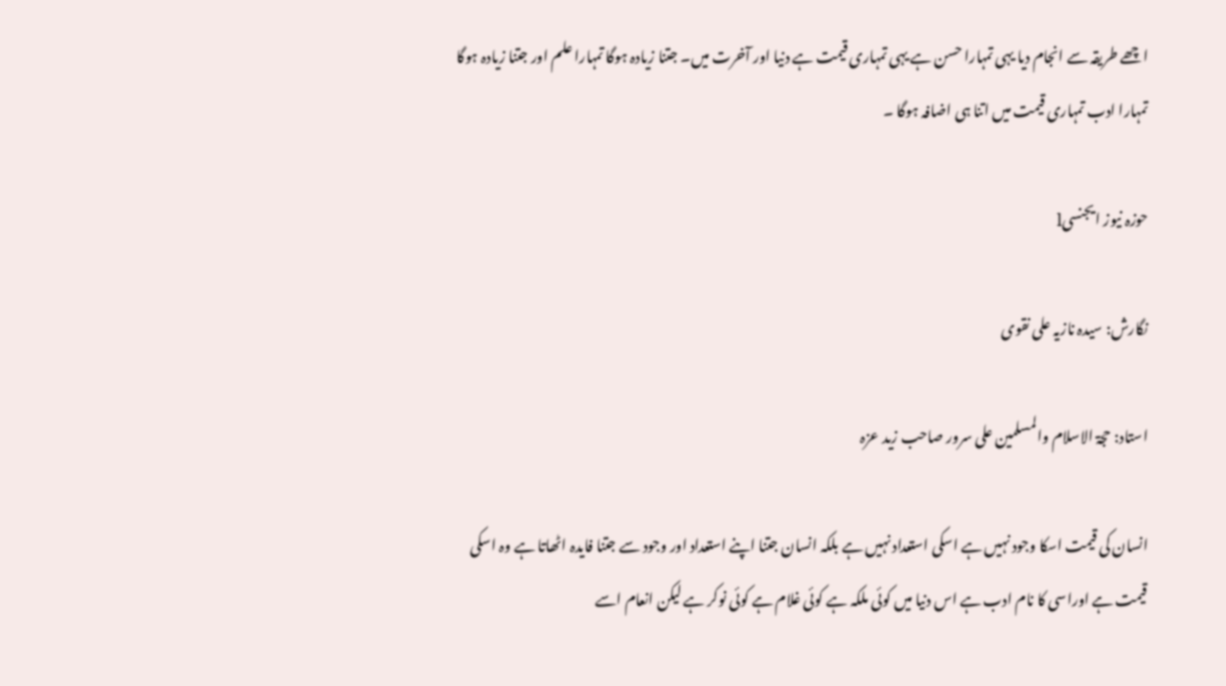اچھے طریقہ سے انجام دیا یہی تمہارا حسن ہے یہی تمہاری قیمت ہے دنیا اور آخرت میں۔ جتنا زیادہ ہوگا تمہارا علم اور جتنا زیادہ ہوگا تمہارا ادب تمہاری قیمت میں اتنا ہی اضافہ ہوگا ۔

حوزہ نیوز ایجنسیl

نگارش: سیدہ نازیہ علی نقوی

استاد: حجۃ الاسلام والمسلمین علی سرور صاحب زید عزہ

انسان کی قیمت اسکا وجود نہیں ہے اسکی استعداد نہیں ہے بلکہ انسان جتنا اپنے استعداد اور وجود سے جتنا فایدہ اٹھاتا ہے وہ اسکی قیمت ہے اوراسی کا نام ادب ہے اس دنیا میں کوئی ملکہ ہے کوئی غلام ہے کوئی نوکر ہے لیکن انعام اسے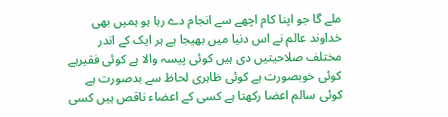ملے گا جو اپنا کام اچھے سے انجام دے رہا ہو ہمیں بھی خداوند عالم نے اس دنیا میں بھیجا ہے ہر ایک کے اندر مختلف صلاحیتیں دی ہیں کوئی پیسہ والا ہے کوئی فقیرہے کوئی خوبصورت ہے کوئی ظاہری لحاظ سے بدصورت ہے کوئی سالم اعضا رکھتا ہے کسی کے اعضاء ناقص ہیں کسی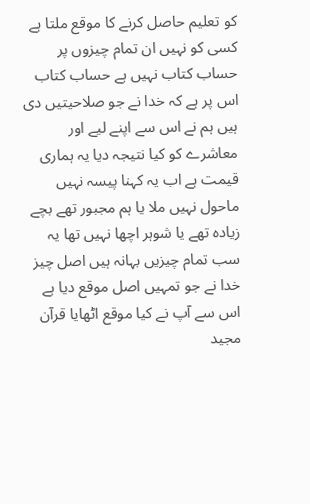کو تعلیم حاصل کرنے کا موقع ملتا ہے کسی کو نہیں ان تمام چیزوں پر حساب کتاب نہیں ہے حساب کتاب اس پر ہے کہ خدا نے جو صلاحیتیں دی ہیں ہم نے اس سے اپنے لیے اور معاشرے کو کیا نتیجہ دیا یہ ہماری قیمت ہے اب یہ کہنا پیسہ نہیں ماحول نہیں ملا یا ہم مجبور تھے بچے زیادہ تھے یا شوہر اچھا نہیں تھا یہ سب تمام چیزیں بہانہ ہیں اصل چیز خدا نے جو تمہیں اصل موقع دیا ہے اس سے آپ نے کیا موقع اٹھایا قرآن مجید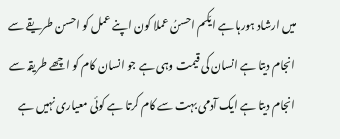میں ارشاد ہورہا ہے ایّکم احسنُ عملا کون اپنے عمل کو احسن طریقے سے انجام دیتا ہے انسان کی قیمت وہی ہے جو انسان کام کو اچھے طریقہ سے انجام دیتا ہے ایک آدمی بہت سے کام کرتا ہے کوئی معیاری نہیں ہے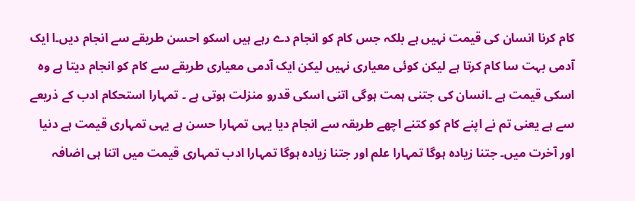کام کرنا انسان کی قیمت نہیں ہے بلکہ جس کام کو انجام دے رہے ہیں اسکو احسن طریقے سے انجام دیں۔ا ایک آدمی بہت سا کام کرتا ہے لیکن کوئی معیاری نہیں لیکن ایک آدمی معیاری طریقے سے کام کو انجام دیتا ہے وہ اسکی قیمت ہے ۔انسان کی جتنی ہمت ہوگی اتنی اسکی قدرو منزلت ہوتی ہے ۔ تمہارا استحکام ادب کے ذریعے سے ہے یعنی تم نے اپنے کام کو کتنے اچھے طریقہ سے انجام دیا یہی تمہارا حسن ہے یہی تمہاری قیمت ہے دنیا اور آخرت میں۔ جتنا زیادہ ہوگا تمہارا علم اور جتنا زیادہ ہوگا تمہارا ادب تمہاری قیمت میں اتنا ہی اضافہ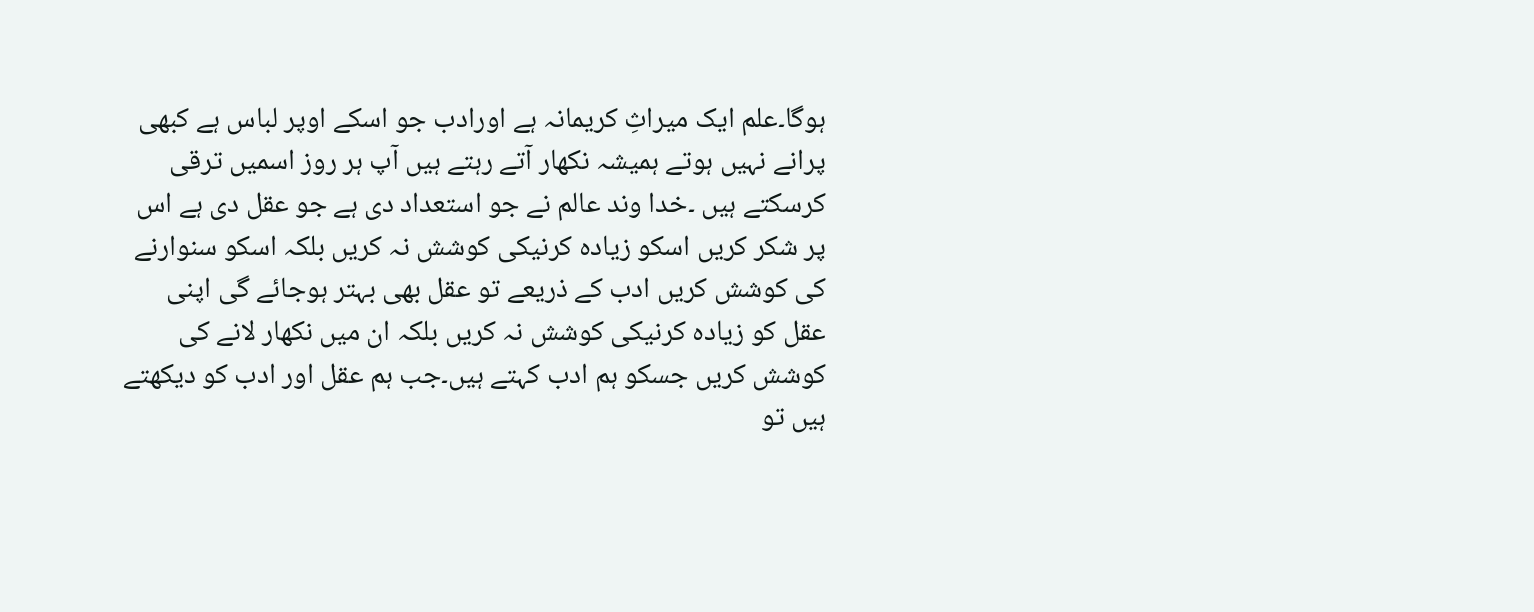ہوگا۔علم ایک میراثِ کریمانہ ہے اورادب جو اسکے اوپر لباس ہے کبھی پرانے نہیں ہوتے ہمیشہ نکھار آتے رہتے ہیں آپ ہر روز اسمیں ترقی کرسکتے ہیں ۔خدا وند عالم نے جو استعداد دی ہے جو عقل دی ہے اس پر شکر کریں اسکو زیادہ کرنیکی کوشش نہ کریں بلکہ اسکو سنوارنے کی کوشش کریں ادب کے ذریعے تو عقل بھی بہتر ہوجائے گی اپنی عقل کو زیادہ کرنیکی کوشش نہ کریں بلکہ ان میں نکھار لانے کی کوشش کریں جسکو ہم ادب کہتے ہیں۔جب ہم عقل اور ادب کو دیکھتے ہیں تو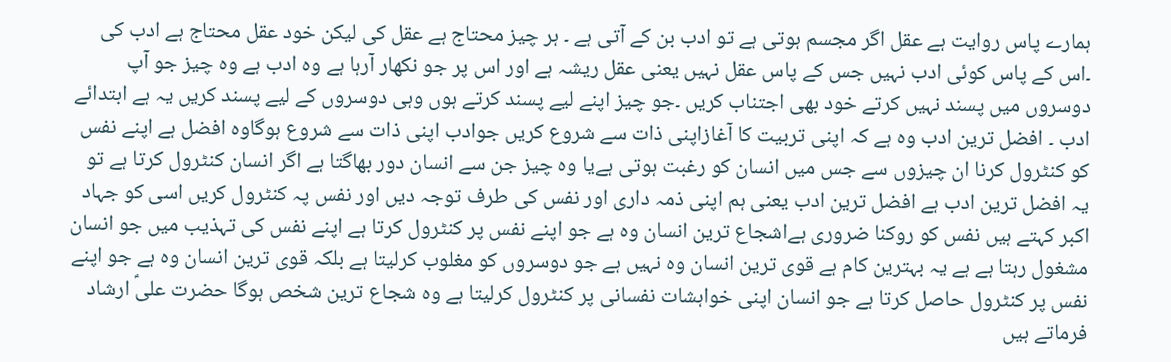ہمارے پاس روایت ہے عقل اگر مجسم ہوتی ہے تو ادب بن کے آتی ہے ۔ ہر چیز محتاج ہے عقل کی لیکن خود عقل محتاج ہے ادب کی ۔اس کے پاس کوئی ادب نہیں جس کے پاس عقل نہیں یعنی عقل ریشہ ہے اور اس پر جو نکھار آرہا ہے وہ ادب ہے وہ چیز جو آپ دوسروں میں پسند نہیں کرتے خود بھی اجتناب کریں ۔جو چیز اپنے لیے پسند کرتے ہوں وہی دوسروں کے لیے پسند کریں یہ ہے ابتدائے ادب ۔ افضل ترین ادب وہ ہے کہ اپنی تربیت کا آغازاپنی ذات سے شروع کریں جوادب اپنی ذات سے شروع ہوگاوہ افضل ہے اپنے نفس کو کنٹرول کرنا ان چیزوں سے جس میں انسان کو رغبت ہوتی ہےیا وہ چیز جن سے انسان دور بھاگتا ہے اگر انسان کنٹرول کرتا ہے تو یہ افضل ترین ادب ہے افضل ترین ادب یعنی ہم اپنی ذمہ داری اور نفس کی طرف توجہ دیں اور نفس پہ کنٹرول کریں اسی کو جہاد اکبر کہتے ہیں نفس کو روکنا ضروری ہےاشجاع ترین انسان وہ ہے جو اپنے نفس پر کنٹرول کرتا ہے اپنے نفس کی تہذیب میں جو انسان مشغول رہتا ہے ہے یہ بہترین کام ہے قوی ترین انسان وہ نہیں ہے جو دوسروں کو مغلوب کرلیتا ہے بلکہ قوی ترین انسان وہ ہے جو اپنے نفس پر کنٹرول حاصل کرتا ہے جو انسان اپنی خواہشات نفسانی پر کنٹرول کرلیتا ہے وہ شجاع ترین شخص ہوگا حضرت علیؑ ارشاد فرماتے ہیں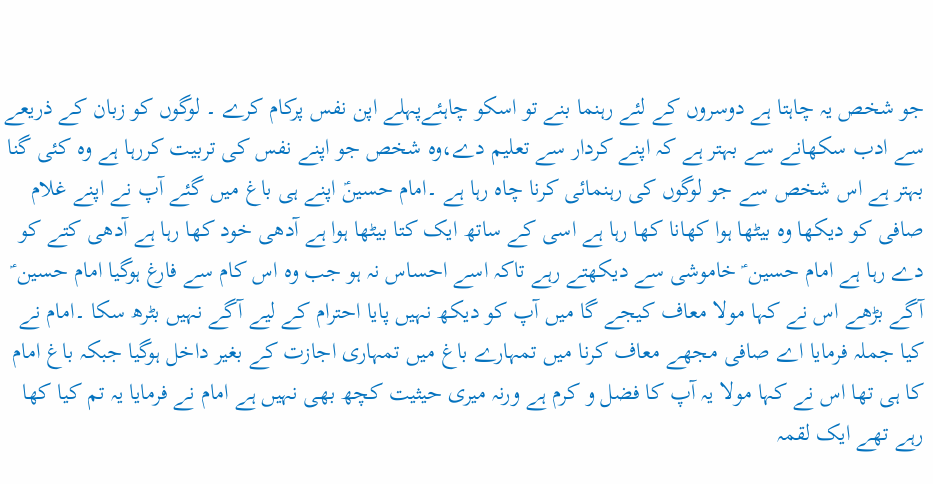جو شخص یہ چاہتا ہے دوسروں کے لئے رہنما بنے تو اسکو چاہئےپہلے اپن نفس پرکام کرے ۔ لوگوں کو زبان کے ذریعے سے ادب سکھانے سے بہتر ہے کہ اپنے کردار سے تعلیم دے،وہ شخص جو اپنے نفس کی تربیت کررہا ہے وہ کئی گنا بہتر ہے اس شخص سے جو لوگوں کی رہنمائی کرنا چاہ رہا ہے ۔امام حسینؑ اپنے ہی باغ میں گئے آپ نے اپنے غلام صافی کو دیکھا وہ بیٹھا ہوا کھانا کھا رہا ہے اسی کے ساتھ ایک کتا بیٹھا ہوا ہے آدھی خود کھا رہا ہے آدھی کتے کو دے رہا ہے امام حسین ؑ خاموشی سے دیکھتے رہے تاکہ اسے احساس نہ ہو جب وہ اس کام سے فارغ ہوگیا امام حسین ؑ آگے بڑھے اس نے کہا مولا معاف کیجے گا میں آپ کو دیکھ نہیں پایا احترام کے لیے آگے نہیں بٹرھ سکا ۔امام نے کیا جملہ فرمایا اے صافی مجھے معاف کرنا میں تمہارے باغ میں تمہاری اجازت کے بغیر داخل ہوگیا جبکہ باغ امام کا ہی تھا اس نے کہا مولا یہ آپ کا فضل و کرم ہے ورنہ میری حیثیت کچھ بھی نہیں ہے امام نے فرمایا یہ تم کیا کھا رہے تھے ایک لقمہ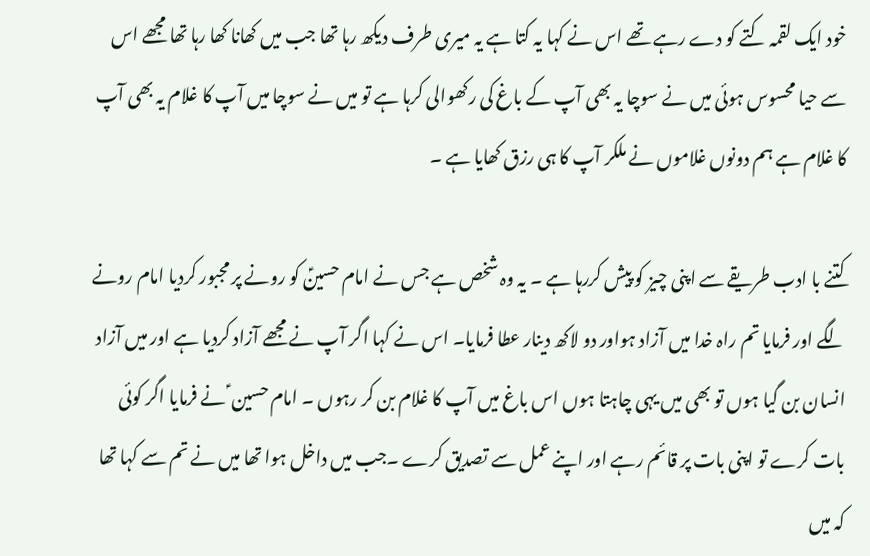خود ایک لقمہ کتے کو دے رہے تھے اس نے کہا یہ کتا ہے یہ میری طرف دیکھ رہا تھا جب میں کھانا کھا رہا تھا مجھے اس سے حیا محسوس ہوئی میں نے سوچا یہ بھی آپ کے باغ کی رکھوالی کرہا ہے تو میں نے سوچا میں آپ کا غلام یہ بھی آپ کا غلام ہے ہم دونوں غلاموں نے ملکر آپ کا ہی رزق کھایا ہے ۔

کتنے با ادب طریقے سے اپنی چیز کو پیش کررہا ہے ۔ یہ وہ شخص ہے جس نے امام حسینؑ کو رونے پر مجبور کردیا امام رونے لگے اور فرمایا تم راہ خدا میں آزاد ہواور دو لاکھ دینار عطا فرمایا۔ اس نے کہا اگر آپ نے مجھے آزاد کردیا ہے اور میں آزاد انسان بن گیا ہوں تو بھی میں یہی چاہتا ہوں اس باغ میں آپ کا غلام بن کر رہوں ۔ امام حسین ؑ نے فرمایا اگر کوئی بات کرے تو اپنی بات پر قائم رہے اور اپنے عمل سے تصدیق کرے ۔جب میں داخل ہوا تھا میں نے تم سے کہا تھا کہ میں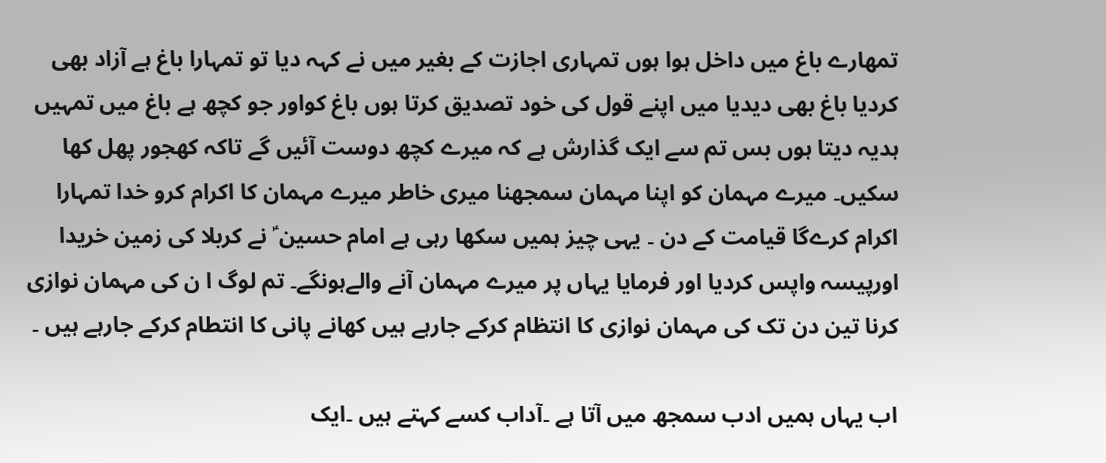تمھارے باغ میں داخل ہوا ہوں تمہاری اجازت کے بغیر میں نے کہہ دیا تو تمہارا باغ ہے آزاد بھی کردیا باغ بھی دیدیا میں اپنے قول کی خود تصدیق کرتا ہوں باغ کواور جو کچھ ہے باغ میں تمہیں ہدیہ دیتا ہوں بس تم سے ایک گذارش ہے کہ میرے کچھ دوست آئیں گے تاکہ کھجور پھل کھا سکیں۔ میرے مہمان کو اپنا مہمان سمجھنا میری خاطر میرے مہمان کا اکرام کرو خدا تمہارا اکرام کرےگا قیامت کے دن ۔ یہی چیز ہمیں سکھا رہی ہے امام حسین ؑ نے کربلا کی زمین خریدا اورپیسہ واپس کردیا اور فرمایا یہاں پر میرے مہمان آنے والےہونگے۔ تم لوگ ا ن کی مہمان نوازی کرنا تین دن تک کی مہمان نوازی کا انتظام کرکے جارہے ہیں کھانے پانی کا انتطام کرکے جارہے ہیں ۔

اب یہاں ہمیں ادب سمجھ میں آتا ہے ۔آداب کسے کہتے ہیں ۔ایک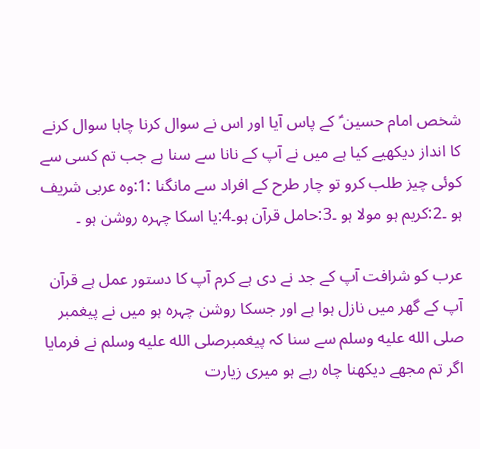شخص امام حسین ؑ کے پاس آیا اور اس نے سوال کرنا چاہا سوال کرنے کا انداز دیکھیے کیا ہے میں نے آپ کے نانا سے سنا ہے جب تم کسی سے کوئی چیز طلب کرو تو چار طرح کے افراد سے مانگنا :1:وہ عربی شریف ہو ۔2:کریم ہو مولا ہو ۔3:حامل قرآن ہو۔4:یا اسکا چہرہ روشن ہو ۔

عرب کو شرافت آپ کے جد نے دی ہے کرم آپ کا دستور عمل ہے قرآن آپ کے گھر میں نازل ہوا ہے اور جسکا روشن چہرہ ہو میں نے پیغمبر صلى الله عليه وسلم سے سنا کہ پیغمبرصلى الله عليه وسلم نے فرمایا اگر تم مجھے دیکھنا چاہ رہے ہو میری زیارت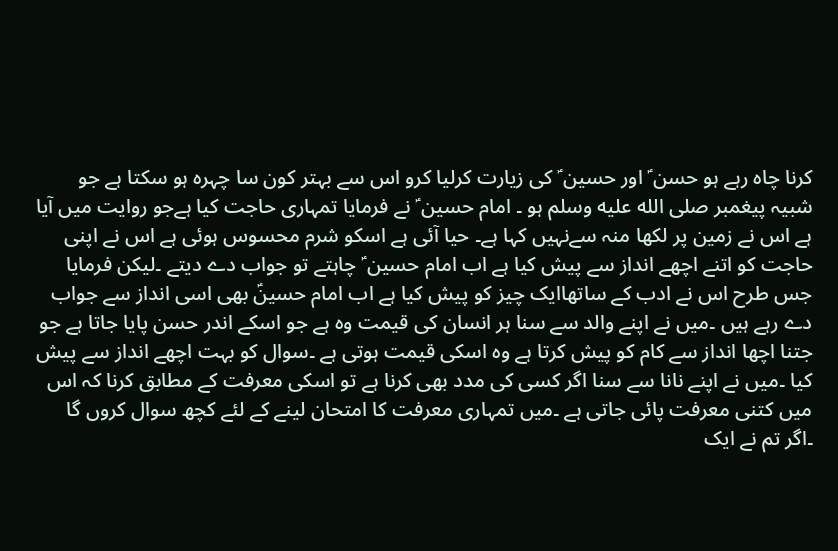کرنا چاہ رہے ہو حسن ؑ اور حسین ؑ کی زیارت کرلیا کرو اس سے بہتر کون سا چہرہ ہو سکتا ہے جو شبیہ پیغمبر صلى الله عليه وسلم ہو ۔ امام حسین ؑ نے فرمایا تمہاری حاجت کیا ہےجو روایت میں آیا ہے اس نے زمین پر لکھا منہ سےنہیں کہا ہے۔ حیا آئی ہے اسکو شرم محسوس ہوئی ہے اس نے اپنی حاجت کو اتنے اچھے انداز سے پیش کیا ہے اب امام حسین ؑ چاہتے تو جواب دے دیتے ۔لیکن فرمایا جس طرح اس نے ادب کے ساتھاایک چیز کو پیش کیا ہے اب امام حسینؑ بھی اسی انداز سے جواب دے رہے ہیں ۔میں نے اپنے والد سے سنا ہر انسان کی قیمت وہ ہے جو اسکے اندر حسن پایا جاتا ہے جو جتنا اچھا انداز سے کام کو پیش کرتا ہے وہ اسکی قیمت ہوتی ہے ۔سوال کو بہت اچھے انداز سے پیش کیا ۔میں نے اپنے نانا سے سنا اگر کسی کی مدد بھی کرنا ہے تو اسکی معرفت کے مطابق کرنا کہ اس میں کتنی معرفت پائی جاتی ہے ۔میں تمہاری معرفت کا امتحان لینے کے لئے کچھ سوال کروں گا ۔اگر تم نے ایک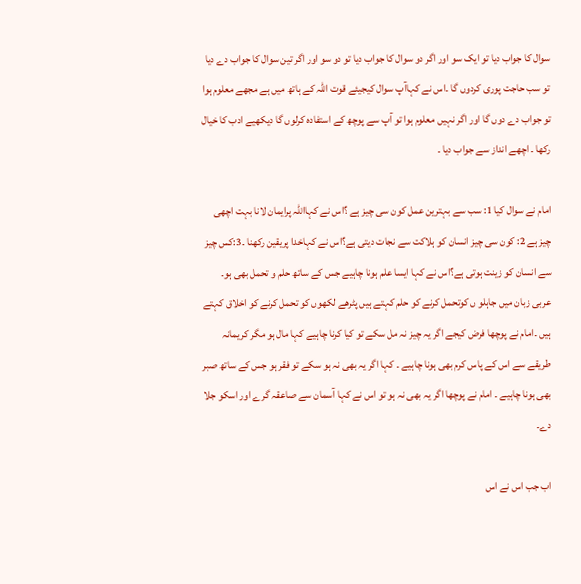سوال کا جواب دیا تو ایک سو اور اگر دو سوال کا جواب دیا تو دو سو اور اگر تین سوال کا جواب دے دیا تو سب حاجت پوری کردوں گا ۔اس نے کہاآپ سوال کیجیئے قوت اللہ کے ہاتھ میں ہے مجھے معلوم ہوا تو جواب دے دوں گا اور اگر نہیں معلوم ہوا تو آپ سے پوچھ کے استفادہ کرلوں گا دیکھیے ادب کا خیال رکھا ۔ اچھے انداز سے جواب دیا ۔

امام نے سوال کیا 1: سب سے بہترین عمل کون سی چیز ہے ؟اس نے کہااللہ پرایمان لانا بہت اچھی چیز ہے 2: کون سی چیز انسان کو ہلاکت سے نجات دیتی ہے؟اس نے کہاخدا پریقین رکھنا ۔3:کس چیز سے انسان کو زینت ہوتی ہے؟اس نے کہا ایسا علم ہونا چاہیے جس کے ساتھ حلم و تحمل بھی ہو۔ عربی زبان میں جاہلو ں کوتحمل کرنے کو حلم کہتے ہیں پٹرھے لکھوں کو تحمل کرنے کو اخلاق کہتے ہیں ۔امام نے پوچھا فرض کیجے اگر یہ چیز نہ مل سکے تو کیا کرنا چاہیے کہا مال ہو مگر کریمانہ طریقے سے اس کے پاس کرم بھی ہونا چاہیے ۔ کہا اگر یہ بھی نہ ہو سکے تو فقر ہو جس کے ساتھ صبر بھی ہونا چاہیے ۔ امام نے پوچھا اگر یہ بھی نہ ہو تو اس نے کہا آسمان سے صاعقہ گرے اور اسکو جلا دے۔

اب جب اس نے اس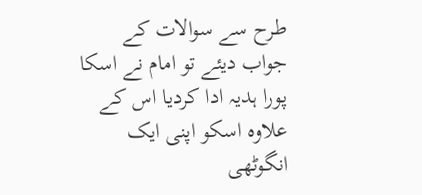طرح سے سوالات کے جواب دیئے تو امام نے اسکا پورا ہدیہ ادا کردیا اس کے علاوہ اسکو اپنی ایک انگوٹھی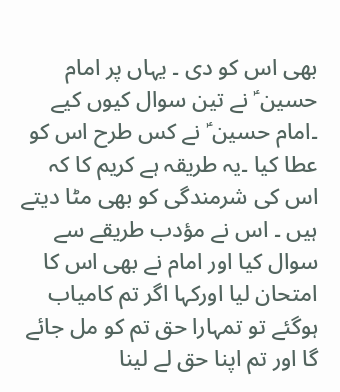بھی اس کو دی ۔ یہاں پر امام حسین ؑ نے تین سوال کیوں کیے ۔امام حسین ؑ نے کس طرح اس کو عطا کیا ۔یہ طریقہ ہے کریم کا کہ اس کی شرمندگی کو بھی مٹا دیتے ہیں ۔ اس نے مؤدب طریقے سے سوال کیا اور امام نے بھی اس کا امتحان لیا اورکہا اگر تم کامیاب ہوگئے تو تمہارا حق تم کو مل جائے گا اور تم اپنا حق لے لینا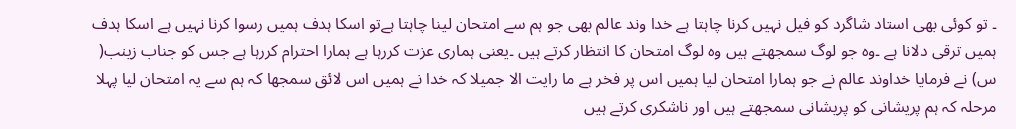۔ تو کوئی بھی استاد شاگرد کو فیل نہیں کرنا چاہتا ہے خدا وند عالم بھی جو ہم سے امتحان لینا چاہتا ہےتو اسکا ہدف ہمیں رسوا کرنا نہیں ہے اسکا ہدف ہمیں ترقی دلانا ہے ۔وہ جو لوگ سمجھتے ہیں وہ لوگ امتحان کا انتظار کرتے ہیں ۔یعنی ہماری عزت کررہا ہے ہمارا احترام کررہا ہے جس کو جناب زینب( س) نے فرمایا خداوند عالم نے جو ہمارا امتحان لیا ہمیں اس پر فخر ہے ما رایت الا جمیلا کہ خدا نے ہمیں اس لائق سمجھا کہ ہم سے یہ امتحان لیا پہلا مرحلہ کہ ہم پریشانی کو پریشانی سمجھتے ہیں اور ناشکری کرتے ہیں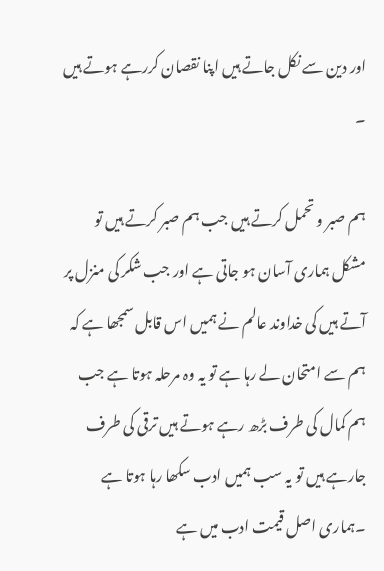اور دین سے نکل جاتے ہیں اپنا نقصان کررہے ہوتے ہیں ۔

ہم صبر و تحمل کرتے ہیں جب ہم صبر کرتے ہیں تو مشکل ہماری آسان ہو جاتی ہے اور جب شکر کی منزل پر آتے ہیں کی خداوند عالم نے ہمیں اس قابل سمجھا ہے کہ ہم سے امتحان لے رہا ہے تو یہ وہ مرحلہ ہوتا ہے جب ہم کمال کی طرف بڑھ رہے ہوتے ہیں ترقی کی طرف جارہے ہیں تو یہ سب ہمیں ادب سکھا رہا ہوتا ہے ۔ہماری اصل قیمت ادب میں ہے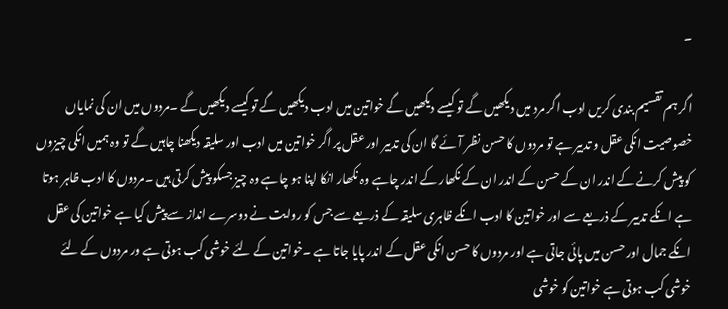۔

اگر ہم تقسیم بندی کریں ادب اگر مرد میں دیکھیں گے تو کیسے دیکھیں گے خواتین میں ادب دیکھیں گے تو کیسے دیکھیں گے ۔مردوں میں ان کی نمایاں خصوصیت انکی عقل و تدبیر ہے تو مردوں کا حسن نظر آئے گا ان کی تدبیر اور عقل پر اگر خواتین میں ادب اور سلیقہ دیکھنا چاہیں گے تو وہ ہمیں انکی چیزوں کو پیش کرنے کے اندر ان کے حسن کے اندر ان کے نکھار کے اندر چاہے وہ نکھار انکا اپنا ہو چاہے وہ چیز جسکو پیش کرتی ہیں ۔مردوں کا ادب ظاہر ہوتا ہے انکے تدبیر کے ذریعے سے اور خواتین کا ادب انکے ظاہری سلیقہ کے ذریعے سے جس کو روایت نے دوسرے انداز سے پیش کیا ہے خواتین کی عقل انکے جمال اور حسن میں پائی جاتی ہے اور مردوں کا حسن انکی عقل کے اندر پایا جاتا ہے ۔خواتین کے لئے خوشی کب ہوتی ہے ور مردوں کے لئے خوشی کب ہوتی ہے خواتین کو خوشی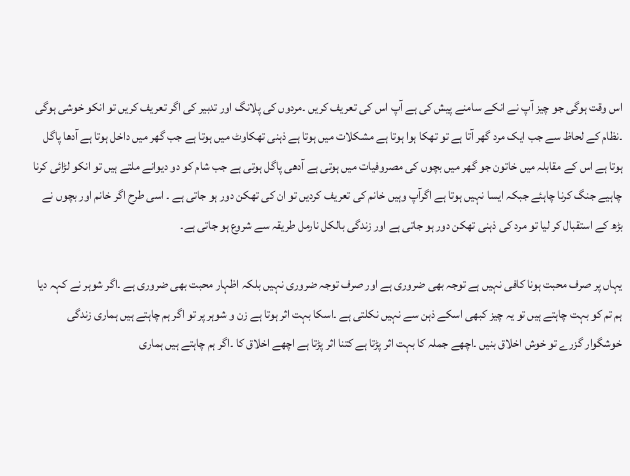اس وقت ہوگی جو چیز آپ نے انکے سامنے پیش کی ہے آپ اس کی تعریف کریں ۔مردوں کی پلانگ اور تدبیر کی اگر تعریف کریں تو انکو خوشی ہوگی ۔نظام کے لحاظ سے جب ایک مرد گھر آتا ہے تو تھکا ہوا ہوتا ہے مشکلات میں ہوتا ہے ذہنی تھکاوٹ میں ہوتا ہے جب گھر میں داخل ہوتا ہے آدھا پاگل ہوتا ہے اس کے مقابلہ میں خاتون جو گھر میں بچوں کی مصروفیات میں ہوتی ہے آدھی پاگل ہوتی ہے جب شام کو دو دیوانے ملتے ہیں تو انکو لڑائی کرنا چاہیے جنگ کرنا چاہئے جبکہ ایسا نہیں ہوتا ہے اگرآپ وہیں خانم کی تعریف کردیں تو ان کی تھکن دور ہو جاتی ہے ۔ اسی طرح اگر خانم اور بچوں نے بڑھ کے استقبال کر لیا تو مرد کی ذہنی تھکن دور ہو جاتی ہے اور زندگی بالکل نارمل طریقہ سے شروع ہو جاتی ہے۔

یہاں پر صرف محبت ہونا کافی نہیں ہے توجہ بھی ضروری ہے اور صرف توجہ ضروری نہیں بلکہ اظہار محبت بھی ضروری ہے ۔اگر شوہر نے کہہ دیا ہم تم کو بہت چاہتے ہیں تو یہ چیز کبھی اسکے ذہن سے نہیں نکلتی ہے ۔اسکا بہت اثر ہوتا ہے زن و شوہر پر تو اگر ہم چاہتے ہیں ہماری زندگی خوشگوار گزرے تو خوش اخلاق بنیں ۔اچھے جملہ کا بہت اثر پڑتا ہے کتنا اثر پڑتا ہے اچھے اخلاق کا ۔اگر ہم چاہتے ہیں ہماری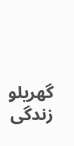گھریلو زندگی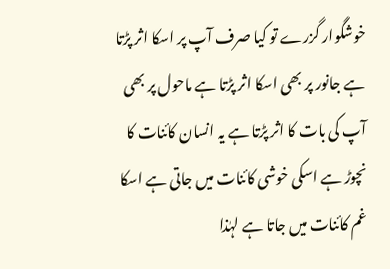خوشگوار گزرے تو کیا صرف آپ پر اسکا اثر پڑتا ہے جانور پر بھی اسکا اثر پڑتا ہے ماحول پر بھی آپ کی بات کا اثر پڑتا ہے یہ انسان کائنات کا نچوڑ ہے اسکی خوشی کائنات میں جاتی ہے اسکا غم کائنات میں جاتا ہے لہٰذا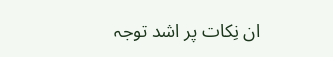ان نِکات پر اشد توجہ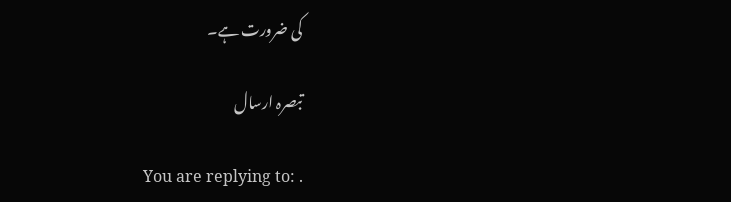کی ضرورت ہے۔

تبصرہ ارسال

You are replying to: .